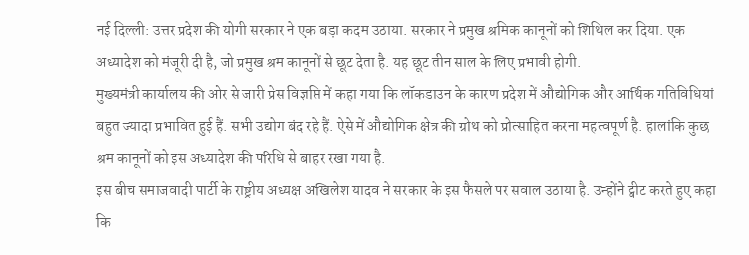नई दिल्ली: उत्तर प्रदेश की योगी सरकार ने एक बड़ा कदम उठाया. सरकार ने प्रमुख श्रमिक कानूनों को शिथिल कर दिया. एक अध्यादेश को मंजूरी दी है, जो प्रमुख श्रम कानूनों से छूट देता है. यह छूट तीन साल के लिए प्रभावी होगी.
मुख्यमंत्री कार्यालय की ओर से जारी प्रेस विज्ञप्ति में कहा गया कि लॉकडाउन के कारण प्रदेश में औद्योगिक और आर्थिक गतिविधियां बहुत ज्यादा प्रभावित हुई हैं. सभी उद्योग बंद रहे हैं. ऐसे में औद्योगिक क्षेत्र की ग्रोथ को प्रोत्साहित करना महत्वपूर्ण है. हालांकि कुछ श्रम कानूनों को इस अध्यादेश की परिधि से बाहर रखा गया है.
इस बीच समाजवादी पार्टी के राष्ट्रीय अध्यक्ष अखिलेश यादव ने सरकार के इस फैसले पर सवाल उठाया है. उन्होंने ट्वीट करते हुए कहा कि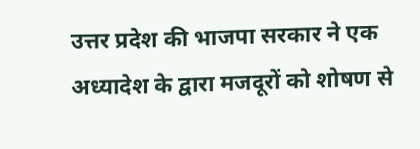उत्तर प्रदेश की भाजपा सरकार ने एक अध्यादेश के द्वारा मजदूरों को शोषण से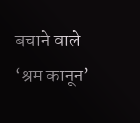बचाने वाले ‘श्रम कानून’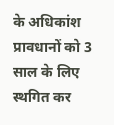के अधिकांश प्रावधानों को 3 साल के लिए स्थगित कर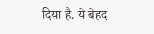दिया है. ये बेहद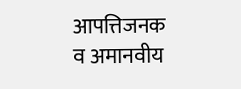आपत्तिजनक व अमानवीय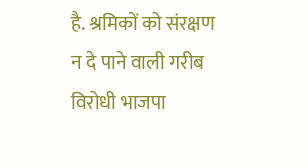है. श्रमिकों को संरक्षण न दे पाने वाली गरीब विरोधी भाजपा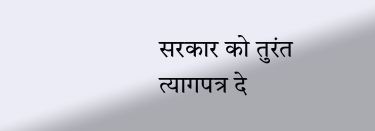सरकार को तुरंत त्यागपत्र दे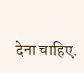देना चाहिए.